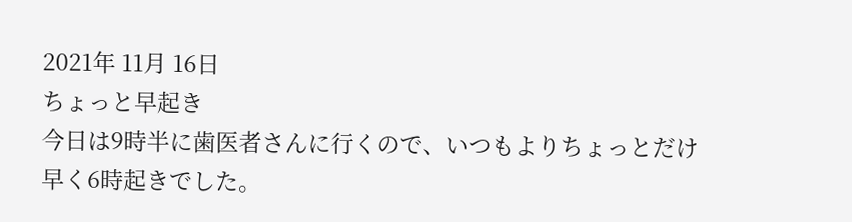2021年 11月 16日
ちょっと早起き
今日は9時半に歯医者さんに行くので、いつもよりちょっとだけ早く6時起きでした。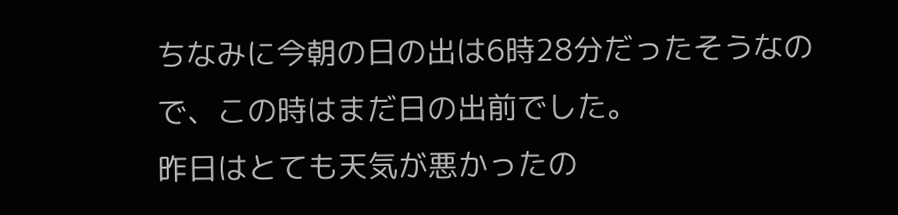ちなみに今朝の日の出は6時28分だったそうなので、この時はまだ日の出前でした。
昨日はとても天気が悪かったの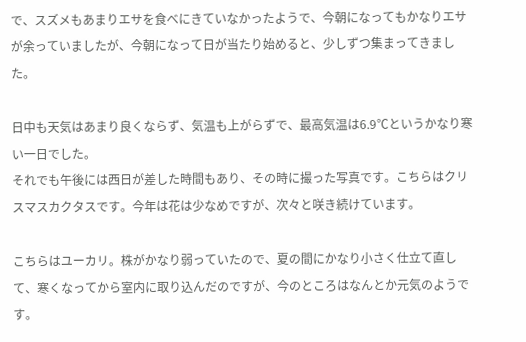で、スズメもあまりエサを食べにきていなかったようで、今朝になってもかなりエサが余っていましたが、今朝になって日が当たり始めると、少しずつ集まってきました。

日中も天気はあまり良くならず、気温も上がらずで、最高気温は6.9℃というかなり寒い一日でした。
それでも午後には西日が差した時間もあり、その時に撮った写真です。こちらはクリスマスカクタスです。今年は花は少なめですが、次々と咲き続けています。

こちらはユーカリ。株がかなり弱っていたので、夏の間にかなり小さく仕立て直して、寒くなってから室内に取り込んだのですが、今のところはなんとか元気のようです。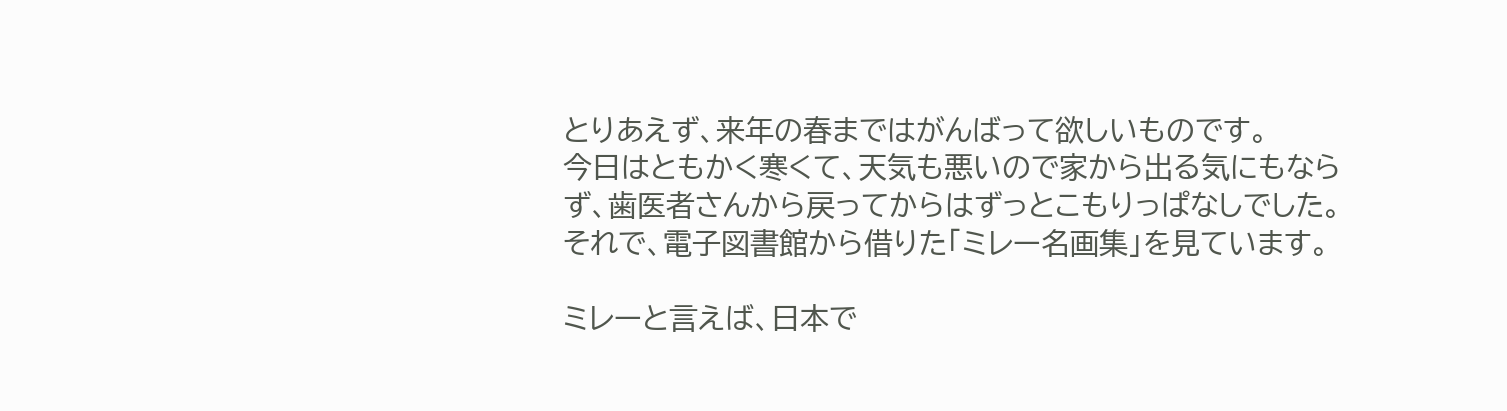とりあえず、来年の春まではがんばって欲しいものです。
今日はともかく寒くて、天気も悪いので家から出る気にもならず、歯医者さんから戻ってからはずっとこもりっぱなしでした。
それで、電子図書館から借りた「ミレー名画集」を見ています。

ミレーと言えば、日本で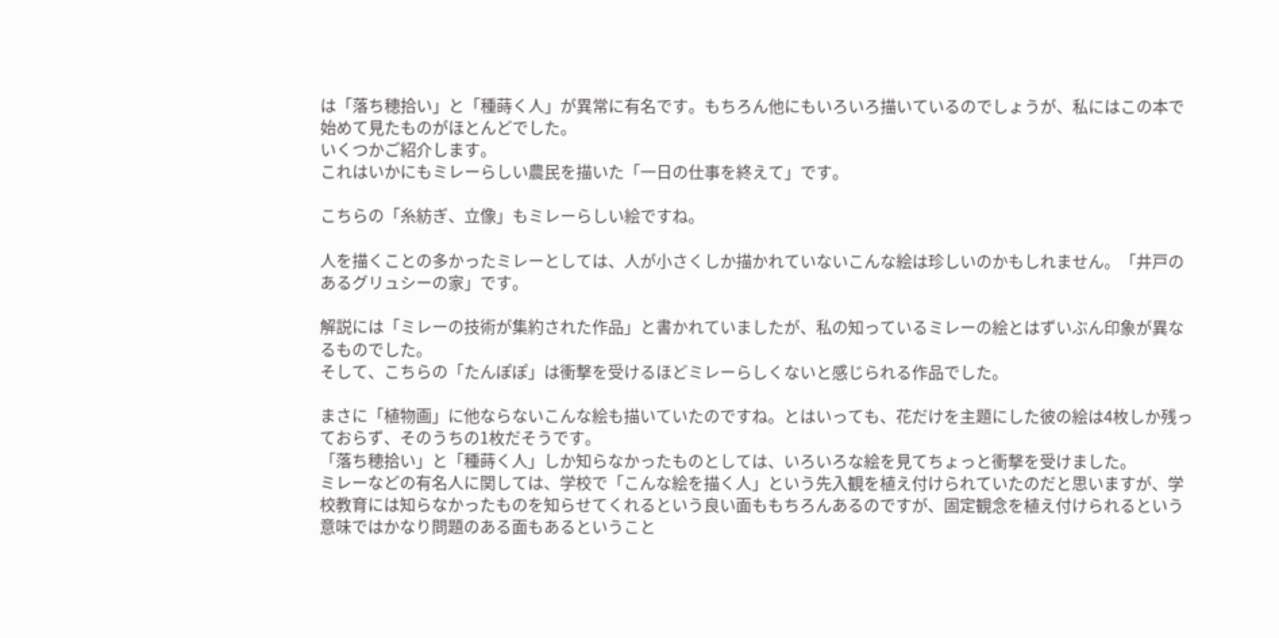は「落ち穂拾い」と「種蒔く人」が異常に有名です。もちろん他にもいろいろ描いているのでしょうが、私にはこの本で始めて見たものがほとんどでした。
いくつかご紹介します。
これはいかにもミレーらしい農民を描いた「一日の仕事を終えて」です。

こちらの「糸紡ぎ、立像」もミレーらしい絵ですね。

人を描くことの多かったミレーとしては、人が小さくしか描かれていないこんな絵は珍しいのかもしれません。「井戸のあるグリュシーの家」です。

解説には「ミレーの技術が集約された作品」と書かれていましたが、私の知っているミレーの絵とはずいぶん印象が異なるものでした。
そして、こちらの「たんぽぽ」は衝撃を受けるほどミレーらしくないと感じられる作品でした。

まさに「植物画」に他ならないこんな絵も描いていたのですね。とはいっても、花だけを主題にした彼の絵は4枚しか残っておらず、そのうちの1枚だそうです。
「落ち穂拾い」と「種蒔く人」しか知らなかったものとしては、いろいろな絵を見てちょっと衝撃を受けました。
ミレーなどの有名人に関しては、学校で「こんな絵を描く人」という先入観を植え付けられていたのだと思いますが、学校教育には知らなかったものを知らせてくれるという良い面ももちろんあるのですが、固定観念を植え付けられるという意味ではかなり問題のある面もあるということ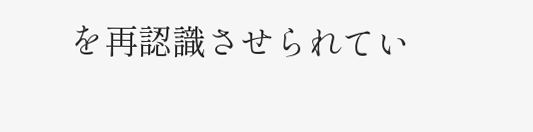を再認識させられてい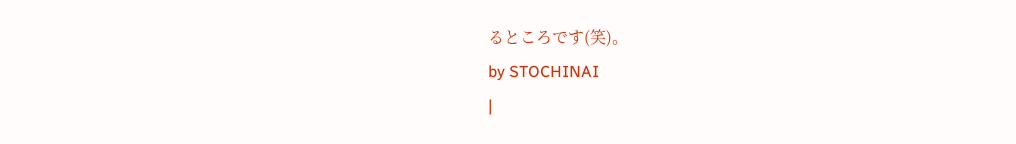るところです(笑)。
by STOCHINAI
|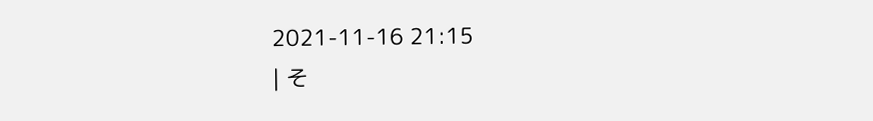2021-11-16 21:15
| そ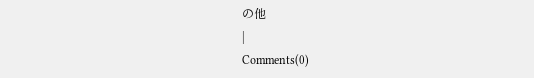の他
|
Comments(0)